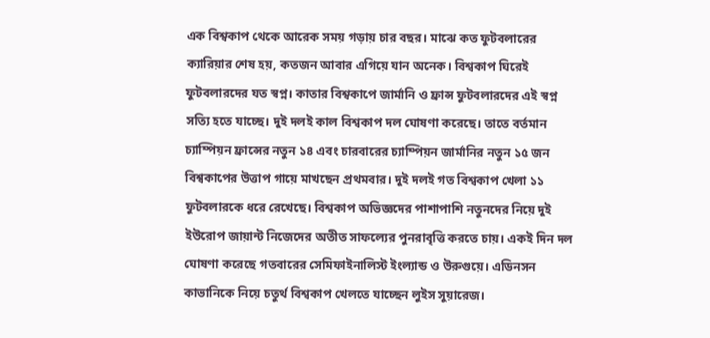এক বিশ্বকাপ থেকে আরেক সময় গড়ায় চার বছর। মাঝে কত ফুটবলারের ক্যারিয়ার শেষ হয়, কতজন আবার এগিয়ে যান অনেক। বিশ্বকাপ ঘিরেই ফুটবলারদের যত স্বপ্ন। কাতার বিশ্বকাপে জার্মানি ও ফ্রান্স ফুটবলারদের এই স্বপ্ন সত্যি হতে যাচ্ছে। দুই দলই কাল বিশ্বকাপ দল ঘোষণা করেছে। তাতে বর্তমান চ্যাম্পিয়ন ফ্রান্সের নতুন ১৪ এবং চারবারের চ্যাম্পিয়ন জার্মানির নতুন ১৫ জন বিশ্বকাপের উত্তাপ গায়ে মাখছেন প্রথমবার। দুই দলই গত বিশ্বকাপ খেলা ১১ ফুটবলারকে ধরে রেখেছে। বিশ্বকাপ অভিজ্ঞদের পাশাপাশি নতুনদের নিয়ে দুই ইউরোপ জায়ান্ট নিজেদের অতীত সাফল্যের পুনরাবৃত্তি করতে চায়। একই দিন দল ঘোষণা করেছে গতবারের সেমিফাইনালিস্ট ইংল্যান্ড ও উরুগুয়ে। এডিনসন কাভানিকে নিয়ে চতুর্থ বিশ্বকাপ খেলতে যাচ্ছেন লুইস সুয়ারেজ।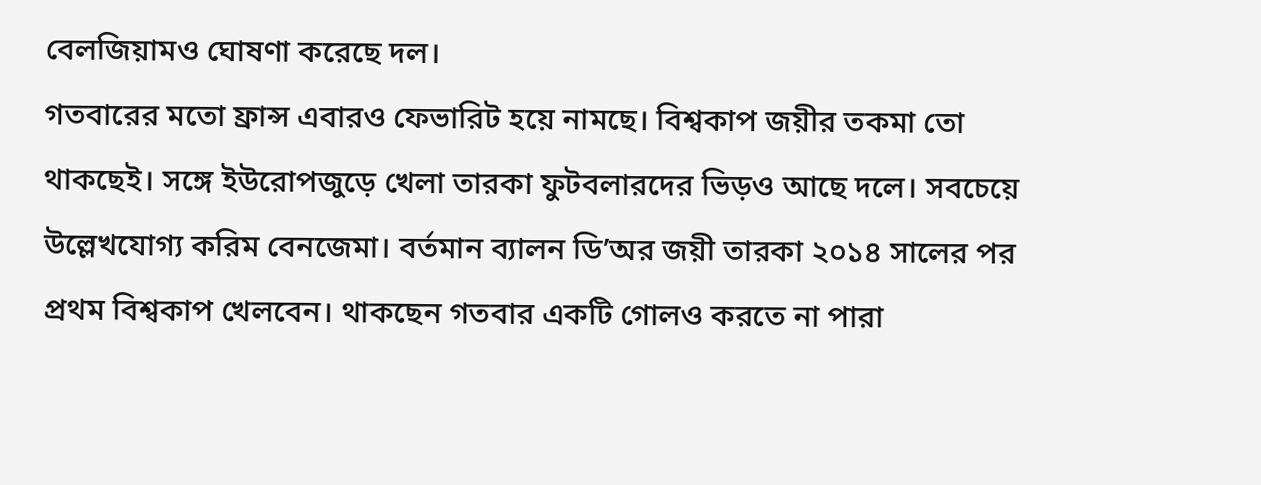বেলজিয়ামও ঘোষণা করেছে দল।
গতবারের মতো ফ্রান্স এবারও ফেভারিট হয়ে নামছে। বিশ্বকাপ জয়ীর তকমা তো থাকছেই। সঙ্গে ইউরোপজুড়ে খেলা তারকা ফুটবলারদের ভিড়ও আছে দলে। সবচেয়ে উল্লেখযোগ্য করিম বেনজেমা। বর্তমান ব্যালন ডি’অর জয়ী তারকা ২০১৪ সালের পর প্রথম বিশ্বকাপ খেলবেন। থাকছেন গতবার একটি গোলও করতে না পারা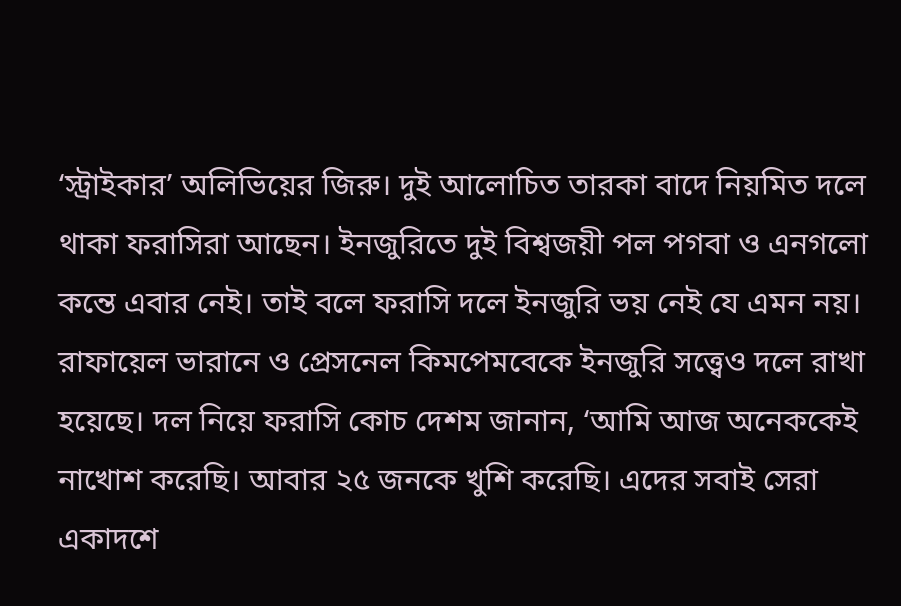‘স্ট্রাইকার’ অলিভিয়ের জিরু। দুই আলোচিত তারকা বাদে নিয়মিত দলে থাকা ফরাসিরা আছেন। ইনজুরিতে দুই বিশ্বজয়ী পল পগবা ও এনগলো কন্তে এবার নেই। তাই বলে ফরাসি দলে ইনজুরি ভয় নেই যে এমন নয়। রাফায়েল ভারানে ও প্রেসনেল কিমপেমবেকে ইনজুরি সত্ত্বেও দলে রাখা হয়েছে। দল নিয়ে ফরাসি কোচ দেশম জানান, ‘আমি আজ অনেককেই নাখোশ করেছি। আবার ২৫ জনকে খুশি করেছি। এদের সবাই সেরা একাদশে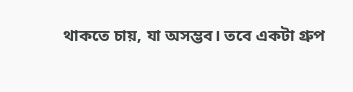থাকতে চায়, যা অসম্ভব। তবে একটা গ্রুপ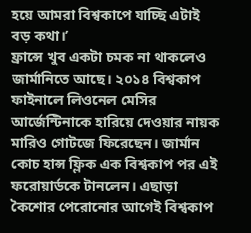হয়ে আমরা বিশ্বকাপে যাচ্ছি এটাই বড় কথা।’
ফ্রান্সে খুব একটা চমক না থাকলেও জার্মানিতে আছে। ২০১৪ বিশ্বকাপ ফাইনালে লিওনেল মেসির আর্জেন্টিনাকে হারিয়ে দেওয়ার নায়ক মারিও গোটজে ফিরেছেন। জার্মান কোচ হান্স ফ্লিক এক বিশ্বকাপ পর এই ফরোয়ার্ডকে টানলেন। এছাড়া কৈশোর পেরোনোর আগেই বিশ্বকাপ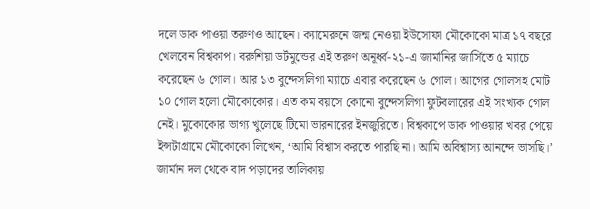দলে ডাক পাওয়া তরুণও আছেন। ক্যামেরুনে জন্ম নেওয়া ইউসোফা মৌকোকো মাত্র ১৭ বছরে খেলবেন বিশ্বকাপ। বরুশিয়া ডর্টমুন্ডের এই তরুণ অনূর্ধ্ব-২১-এ জার্মানির জার্সিতে ৫ ম্যাচে করেছেন ৬ গোল। আর ১৩ বুন্দেসলিগা ম্যাচে এবার করেছেন ৬ গোল। আগের গোলসহ মোট ১০ গোল হলো মৌকোকোর। এত কম বয়সে কোনো বুন্দেসলিগা ফুটবলারের এই সংখ্যক গোল নেই। মুকোকোর ভাগ্য খুলেছে টিমো ভারনারের ইনজুরিতে। বিশ্বকাপে ডাক পাওয়ার খবর পেয়ে ইন্সটাগ্রামে মৌকোকো লিখেন, ‘আমি বিশ্বাস করতে পারছি না। আমি অবিশ্বাস্য আনন্দে ভাসছি।’ জার্মান দল থেকে বাদ পড়াদের তালিকায়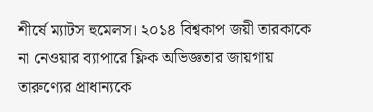শীর্ষে ম্যাটস হুমেলস। ২০১৪ বিশ্বকাপ জয়ী তারকাকে না নেওয়ার ব্যাপারে ফ্লিক অভিজ্ঞতার জায়গায় তারুণ্যের প্রাধান্যকে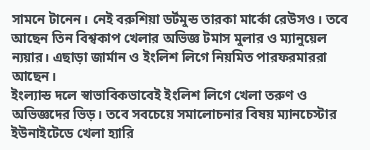সামনে টানেন। নেই বরুশিয়া ডর্টমুন্ড তারকা মার্কো রেউসও। তবে আছেন তিন বিশ্বকাপ খেলার অভিজ্ঞ টমাস মুলার ও ম্যানুয়েল ন্যয়ার। এছাড়া জার্মান ও ইংলিশ লিগে নিয়মিত পারফরমাররা আছেন।
ইংল্যান্ড দলে স্বাভাবিকভাবেই ইংলিশ লিগে খেলা তরুণ ও অভিজ্ঞদের ভিড়। তবে সবচেয়ে সমালোচনার বিষয় ম্যানচেস্টার ইউনাইটেডে খেলা হ্যারি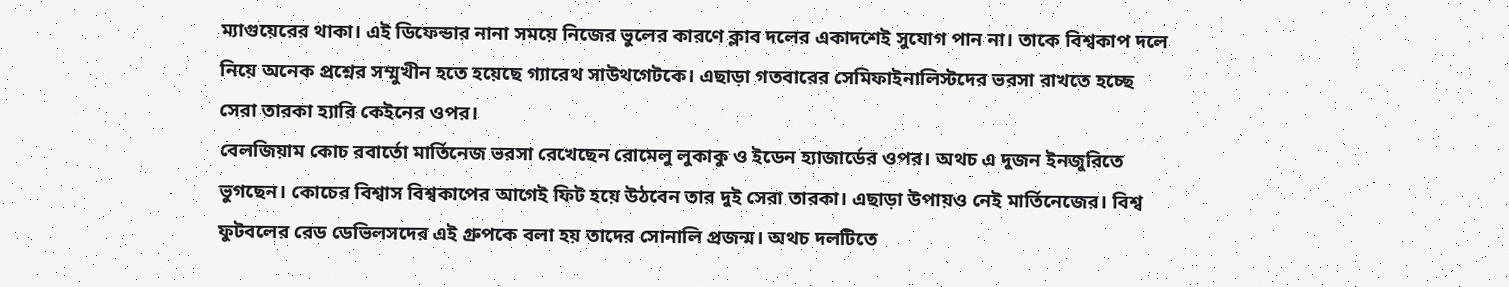ম্যাগুয়েরের থাকা। এই ডিফেন্ডার নানা সময়ে নিজের ভুলের কারণে ক্লাব দলের একাদশেই সুযোগ পান না। তাকে বিশ্বকাপ দলে নিয়ে অনেক প্রশ্নের সম্মুখীন হতে হয়েছে গ্যারেথ সাউথগেটকে। এছাড়া গতবারের সেমিফাইনালিস্টদের ভরসা রাখতে হচ্ছে সেরা তারকা হ্যারি কেইনের ওপর।
বেলজিয়াম কোচ রবার্তো মার্তিনেজ ভরসা রেখেছেন রোমেলু লুকাকু ও ইডেন হ্যাজার্ডের ওপর। অথচ এ দুজন ইনজুরিতে ভুগছেন। কোচের বিশ্বাস বিশ্বকাপের আগেই ফিট হয়ে উঠবেন তার দুই সেরা তারকা। এছাড়া উপায়ও নেই মার্তিনেজের। বিশ্ব ফুটবলের রেড ডেভিলসদের এই গ্রুপকে বলা হয় তাদের সোনালি প্রজন্ম। অথচ দলটিতে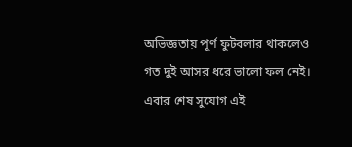অভিজ্ঞতায় পূর্ণ ফুটবলার থাকলেও গত দুই আসর ধরে ভালো ফল নেই। এবার শেষ সুযোগ এই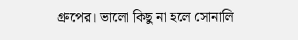গ্রুপের। ভালো কিছু না হলে সোনালি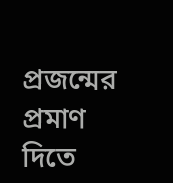প্রজন্মের প্রমাণ দিতে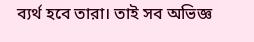ব্যর্থ হবে তারা। তাই সব অভিজ্ঞ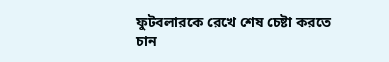ফুটবলারকে রেখে শেষ চেষ্টা করতে চান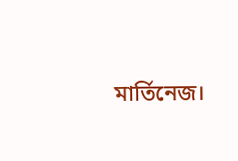মার্তিনেজ।